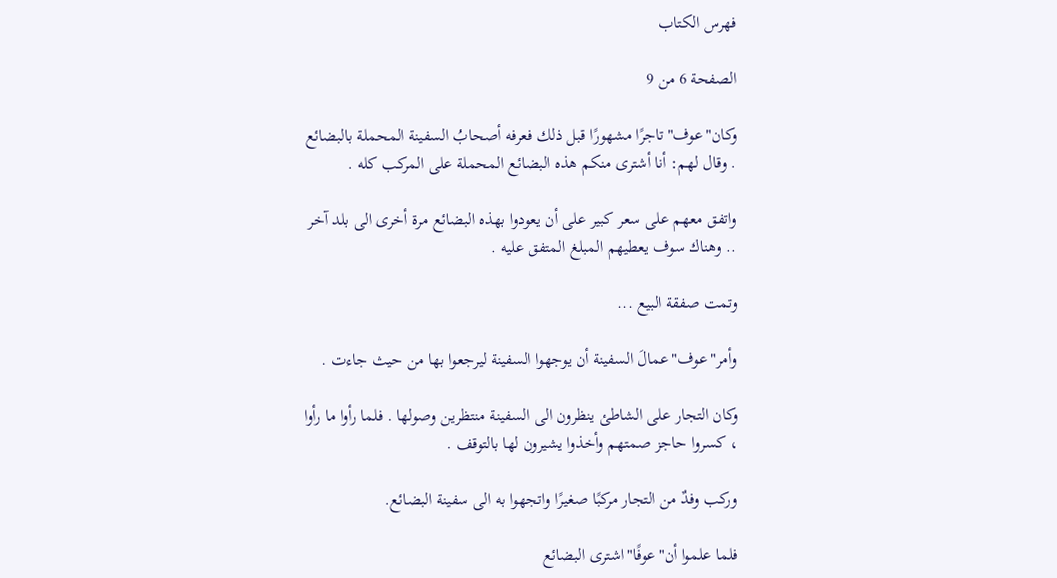فهرس الكتاب

الصفحة 6 من 9

وكان"عوف"تاجرًا مشهورًا قبل ذلك فعرفه أصحابُ السفينة المحملة بالبضائع . وقال لهم: أنا أشترى منكم هذه البضائع المحملة على المركب كله .

واتفق معهم على سعر كبير على أن يعودوا بهذه البضائع مرة أخرى الى بلد آخر .. وهناك سوف يعطيهم المبلغ المتفق عليه .

وتمت صفقة البيع ...

وأمر"عوف"عمالَ السفينة أن يوجهوا السفينة ليرجعوا بها من حيث جاءت .

وكان التجار على الشاطئ ينظرون الى السفينة منتظرين وصولها . فلما رأوا ما رأوا ، كسروا حاجز صمتهم وأخذوا يشيرون لها بالتوقف .

وركب وفدٌ من التجار مركبًا صغيرًا واتجهوا به الى سفينة البضائع.

فلما علموا أن"عوفًا"اشترى البضائع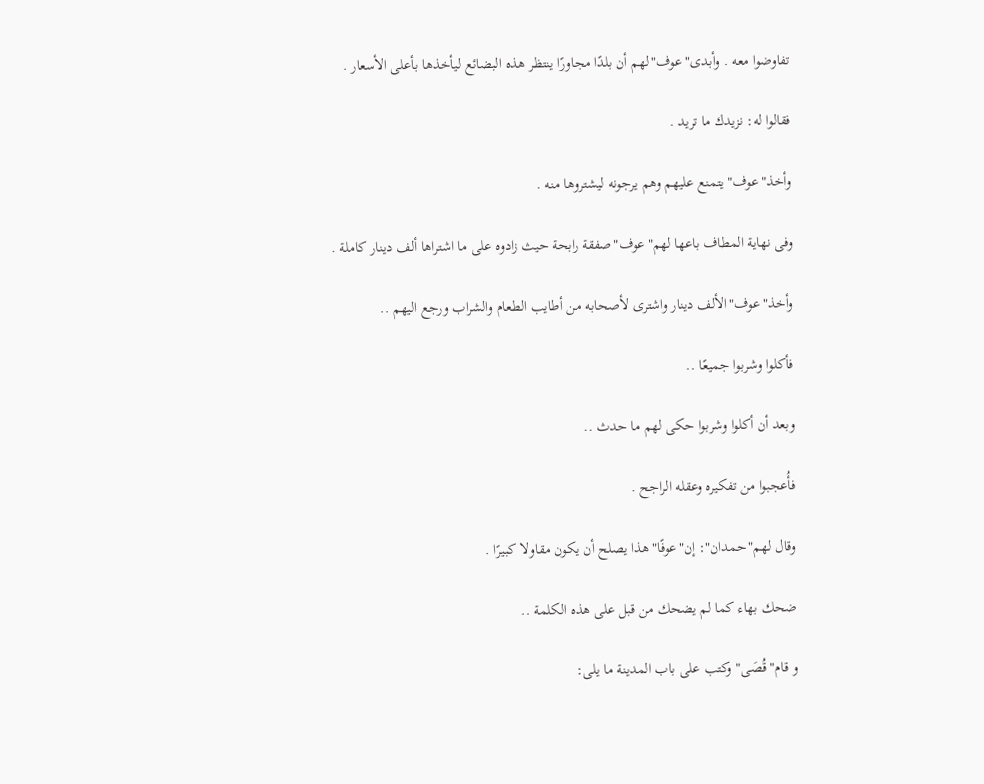تفاوضوا معه . وأبدى"عوف"لهم أن بلدًا مجاورًا ينتظر هذه البضائع ليأخذها بأعلى الأسعار .

فقالوا له: نزيدك ما تريد .

وأخذ"عوف"يتمنع عليهم وهم يرجونه ليشتروها منه .

وفى نهاية المطاف باعها لهم"عوف"صفقة رابحة حيث زادوه على ما اشتراها ألف دينار كاملة .

وأخذ"عوف"الألف دينار واشترى لأصحابه من أطايب الطعام والشراب ورجع اليهم ..

فأكلوا وشربوا جميعًا ..

وبعد أن أكلوا وشربوا حكى لهم ما حدث ..

فأُعجبوا من تفكيره وعقله الراجح .

وقال لهم"حمدان": إن"عوفًا"هذا يصلح أن يكون مقاولا كبيرًا .

ضحك بهاء كما لم يضحك من قبل على هذه الكلمة ..

و قام"قُصَى"وكتب على باب المدينة ما يلى: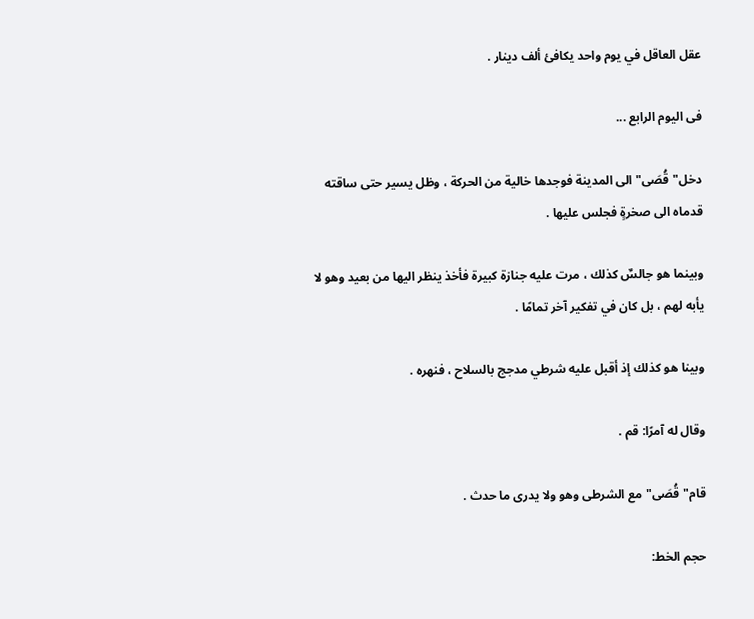عقل العاقل في يوم واحد يكافئ ألف دينار .

فى اليوم الرابع ...

دخل"قُصَى"الى المدينة فوجدها خالية من الحركة ، وظل يسير حتى ساقته قدماه الى صخرةٍ فجلس عليها .

وبينما هو جالسٌ كذلك ، مرت عليه جنازة كبيرة فأخذ ينظر اليها من بعيد وهو لا يأبه لهم ، بل كان في تفكير آخر تمامًا .

وبينا هو كذلك إذ أقبل عليه شرطي مدجج بالسلاح ، فنهره .

وقال له آمرًا: قم .

قام"قُصَى"مع الشرطى وهو ولا يدرى ما حدث .

حجم الخط: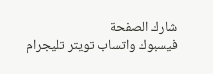شارك الصفحة
فيسبوك واتساب تويتر تليجرام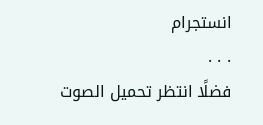انستجرام
. . .
فضلًا انتظر تحميل الصوت